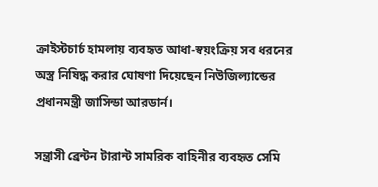ক্রাইস্টচার্চ হামলায় ব্যবহৃত আধা-স্বয়ংক্রিয় সব ধরনের অস্ত্র নিষিদ্ধ করার ঘোষণা দিয়েছেন নিউজিল্যান্ডের প্রধানমন্ত্রী জাসিন্ডা আরডার্ন।

সন্ত্রাসী ব্রেন্টন টারান্ট সামরিক বাহিনীর ব্যবহৃত সেমি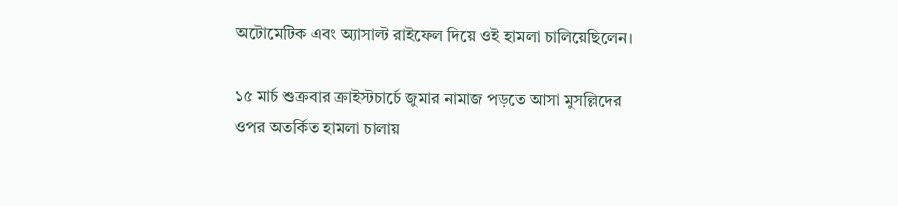অটোমেটিক এবং অ্যাসাল্ট রাইফেল দিয়ে ওই হামলা চালিয়েছিলেন।

১৫ মার্চ শুক্রবার ক্রাইস্টচার্চে জুমার নামাজ পড়তে আসা মুসল্লিদের ওপর অতর্কিত হামলা চালায়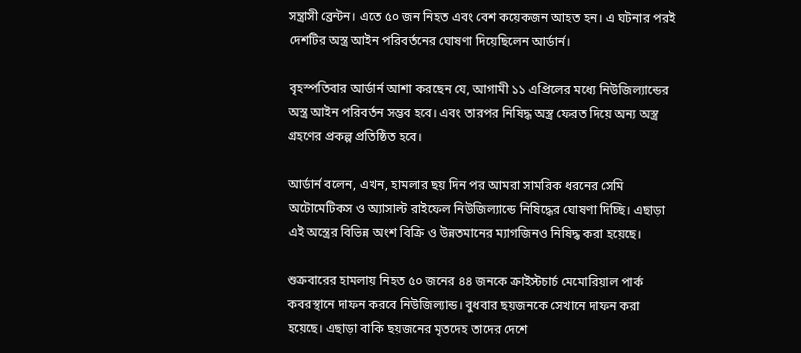সন্ত্রাসী ব্রেন্টন। এতে ৫০ জন নিহত এবং বেশ কয়েকজন আহত হন। এ ঘটনার পরই দেশটির অস্ত্র আইন পরিবর্তনের ঘোষণা দিয়েছিলেন আর্ডার্ন।

বৃহস্পতিবার আর্ডার্ন আশা করছেন যে, আগামী ১১ এপ্রিলের মধ্যে নিউজিল্যান্ডের অস্ত্র আইন পরিবর্তন সম্ভব হবে। এবং তারপর নিষিদ্ধ অস্ত্র ফেরত দিয়ে অন্য অস্ত্র গ্রহণের প্রকল্প প্রতিষ্ঠিত হবে।

আর্ডার্ন বলেন, এখন, হামলার ছয় দিন পর আমরা সামরিক ধরনের সেমি অটোমেটিকস ও অ্যাসাল্ট রাইফেল নিউজিল্যান্ডে নিষিদ্ধের ঘোষণা দিচ্ছি। এছাড়া এই অস্ত্রের বিভিন্ন অংশ বিক্রি ও উন্নতমানের ম্যাগজিনও নিষিদ্ধ করা হয়েছে।

শুক্রবারের হামলায় নিহত ৫০ জনের ৪৪ জনকে ক্রাইস্টচার্চ মেমোরিয়াল পার্ক কবরস্থানে দাফন করবে নিউজিল্যান্ড। বুধবার ছয়জনকে সেখানে দাফন করা হয়েছে। এছাড়া বাকি ছয়জনের মৃতদেহ তাদের দেশে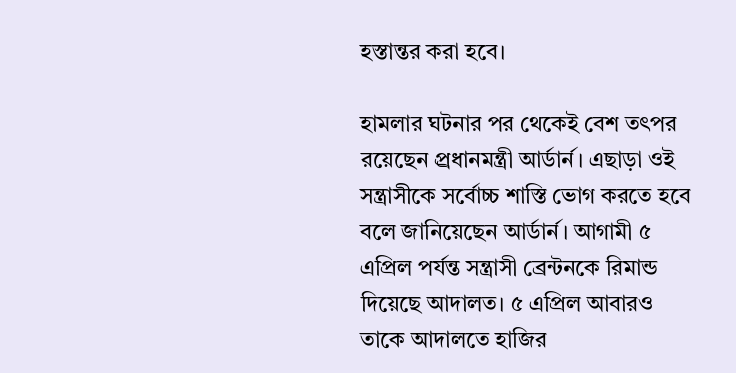হস্তান্তর করা হবে।

হামলার ঘটনার পর থেকেই বেশ তৎপর রয়েছেন প্র্রধানমন্ত্রী আর্ডার্ন। এছাড়া ওই সন্ত্রাসীকে সর্বোচ্চ শাস্তি ভোগ করতে হবে বলে জানিয়েছেন আর্ডার্ন। আগামী ৫ এপ্রিল পর্যন্ত সন্ত্রাসী ব্রেন্টনকে রিমান্ড দিয়েছে আদালত। ৫ এপ্রিল আবারও তাকে আদালতে হাজির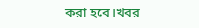করা হবে।খবর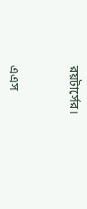রয়টার্সের।



এএস